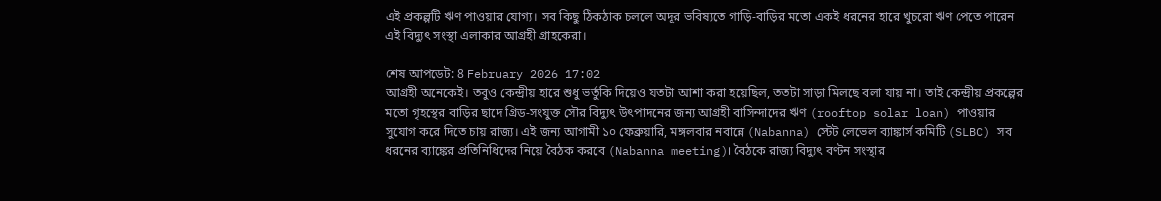এই প্রকল্পটি ঋণ পাওয়ার যোগ্য। সব কিছু ঠিকঠাক চললে অদূর ভবিষ্যতে গাড়ি-বাড়ির মতো একই ধরনের হারে খুচরো ঋণ পেতে পারেন এই বিদ্যুৎ সংস্থা এলাকার আগ্রহী গ্রাহকেরা।

শেষ আপডেট: 8 February 2026 17:02
আগ্রহী অনেকেই। তবুও কেন্দ্রীয় হারে শুধু ভর্তুকি দিয়েও যতটা আশা করা হয়েছিল, ততটা সাড়া মিলছে বলা যায় না। তাই কেন্দ্রীয় প্রকল্পের মতো গৃহস্থের বাড়ির ছাদে গ্রিড-সংযুক্ত সৌর বিদ্যুৎ উৎপাদনের জন্য আগ্রহী বাসিন্দাদের ঋণ (rooftop solar loan) পাওয়ার সুযোগ করে দিতে চায় রাজ্য। এই জন্য আগামী ১০ ফেব্রুয়ারি, মঙ্গলবার নবান্নে (Nabanna) স্টেট লেভেল ব্যাঙ্কার্স কমিটি (SLBC) সব ধরনের ব্যাঙ্কের প্রতিনিধিদের নিয়ে বৈঠক করবে (Nabanna meeting)। বৈঠকে রাজ্য বিদ্যুৎ বণ্টন সংস্থার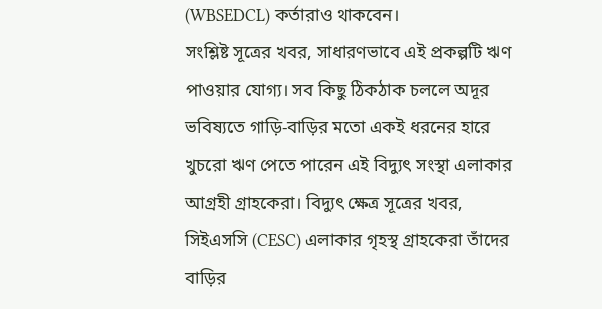(WBSEDCL) কর্তারাও থাকবেন।
সংশ্লিষ্ট সূত্রের খবর, সাধারণভাবে এই প্রকল্পটি ঋণ পাওয়ার যোগ্য। সব কিছু ঠিকঠাক চললে অদূর ভবিষ্যতে গাড়ি-বাড়ির মতো একই ধরনের হারে খুচরো ঋণ পেতে পারেন এই বিদ্যুৎ সংস্থা এলাকার আগ্রহী গ্রাহকেরা। বিদ্যুৎ ক্ষেত্র সূত্রের খবর, সিইএসসি (CESC) এলাকার গৃহস্থ গ্রাহকেরা তাঁদের বাড়ির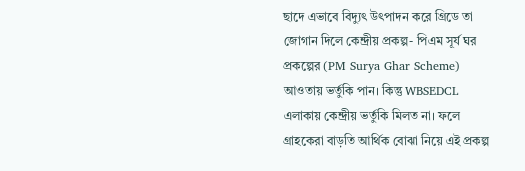ছাদে এভাবে বিদ্যুৎ উৎপাদন করে গ্রিডে তা জোগান দিলে কেন্দ্রীয় প্রকল্প- পিএম সূর্য ঘর প্রকল্পের (PM Surya Ghar Scheme) আওতায় ভর্তুকি পান। কিন্তু WBSEDCL এলাকায় কেন্দ্রীয় ভর্তুকি মিলত না। ফলে গ্রাহকেরা বাড়তি আর্থিক বোঝা নিয়ে এই প্রকল্প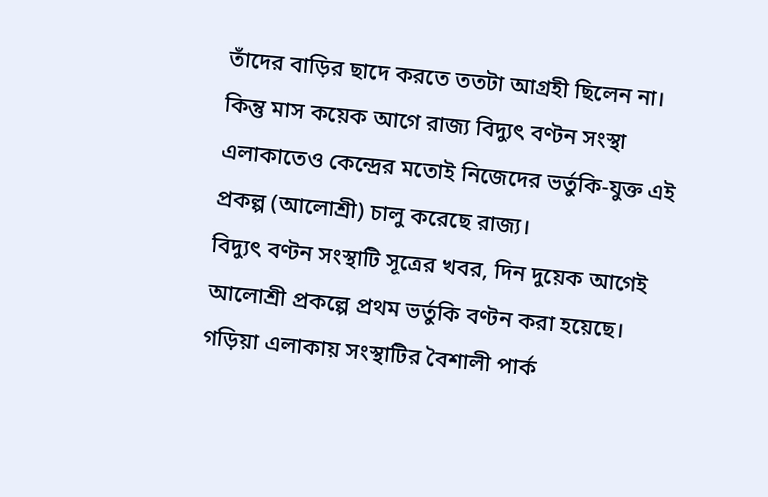তাঁদের বাড়ির ছাদে করতে ততটা আগ্রহী ছিলেন না। কিন্তু মাস কয়েক আগে রাজ্য বিদ্যুৎ বণ্টন সংস্থা এলাকাতেও কেন্দ্রের মতোই নিজেদের ভর্তুকি-যুক্ত এই প্রকল্প (আলোশ্রী) চালু করেছে রাজ্য।
বিদ্যুৎ বণ্টন সংস্থাটি সূত্রের খবর, দিন দুয়েক আগেই আলোশ্রী প্রকল্পে প্রথম ভর্তুকি বণ্টন করা হয়েছে। গড়িয়া এলাকায় সংস্থাটির বৈশালী পার্ক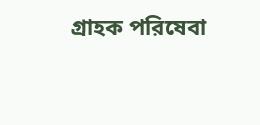গ্রাহক পরিষেবা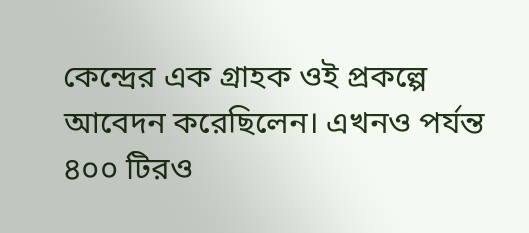কেন্দ্রের এক গ্রাহক ওই প্রকল্পে আবেদন করেছিলেন। এখনও পর্যন্ত ৪০০ টিরও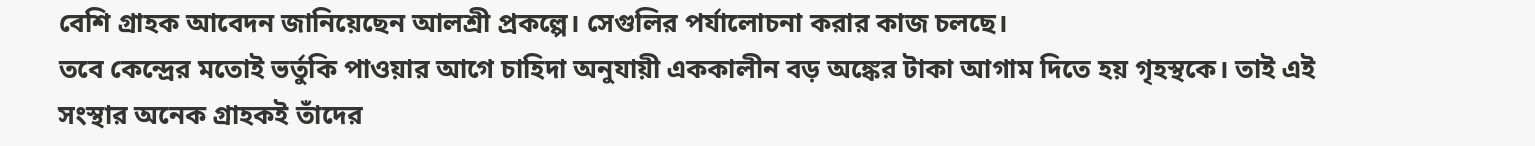বেশি গ্রাহক আবেদন জানিয়েছেন আলশ্রী প্রকল্পে। সেগুলির পর্যালোচনা করার কাজ চলছে।
তবে কেন্দ্রের মতোই ভর্তুকি পাওয়ার আগে চাহিদা অনুযায়ী এককালীন বড় অঙ্কের টাকা আগাম দিতে হয় গৃহস্থকে। তাই এই সংস্থার অনেক গ্রাহকই তাঁদের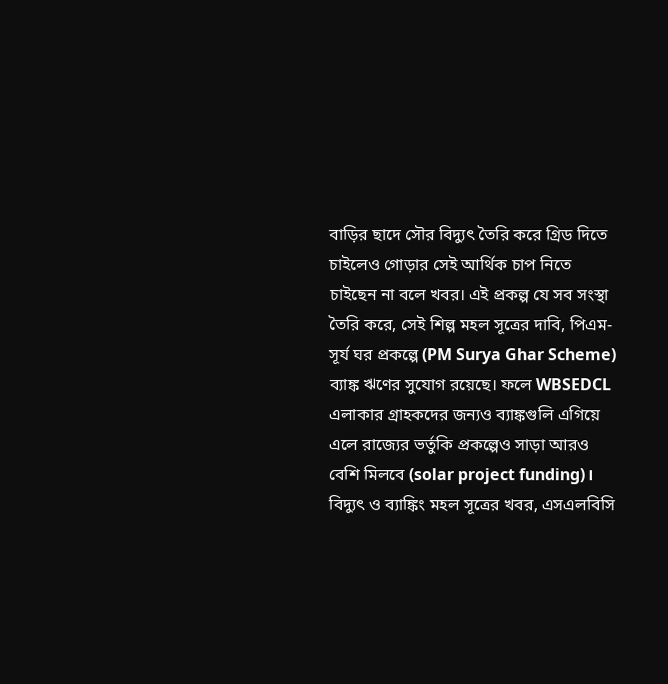বাড়ির ছাদে সৌর বিদ্যুৎ তৈরি করে গ্রিড দিতে চাইলেও গোড়ার সেই আর্থিক চাপ নিতে চাইছেন না বলে খবর। এই প্রকল্প যে সব সংস্থা তৈরি করে, সেই শিল্প মহল সূত্রের দাবি, পিএম-সূর্য ঘর প্রকল্পে (PM Surya Ghar Scheme) ব্যাঙ্ক ঋণের সুযোগ রয়েছে। ফলে WBSEDCL এলাকার গ্রাহকদের জন্যও ব্যাঙ্কগুলি এগিয়ে এলে রাজ্যের ভর্তুকি প্রকল্পেও সাড়া আরও বেশি মিলবে (solar project funding)।
বিদ্যুৎ ও ব্যাঙ্কিং মহল সূত্রের খবর, এসএলবিসি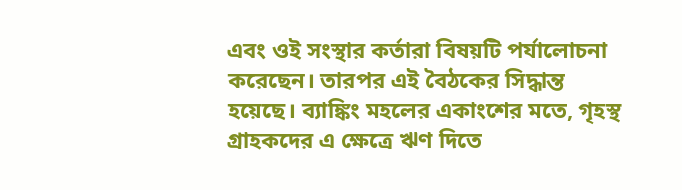এবং ওই সংস্থার কর্তারা বিষয়টি পর্যালোচনা করেছেন। তারপর এই বৈঠকের সিদ্ধান্ত হয়েছে। ব্যাঙ্কিং মহলের একাংশের মতে, গৃহস্থ গ্রাহকদের এ ক্ষেত্রে ঋণ দিতে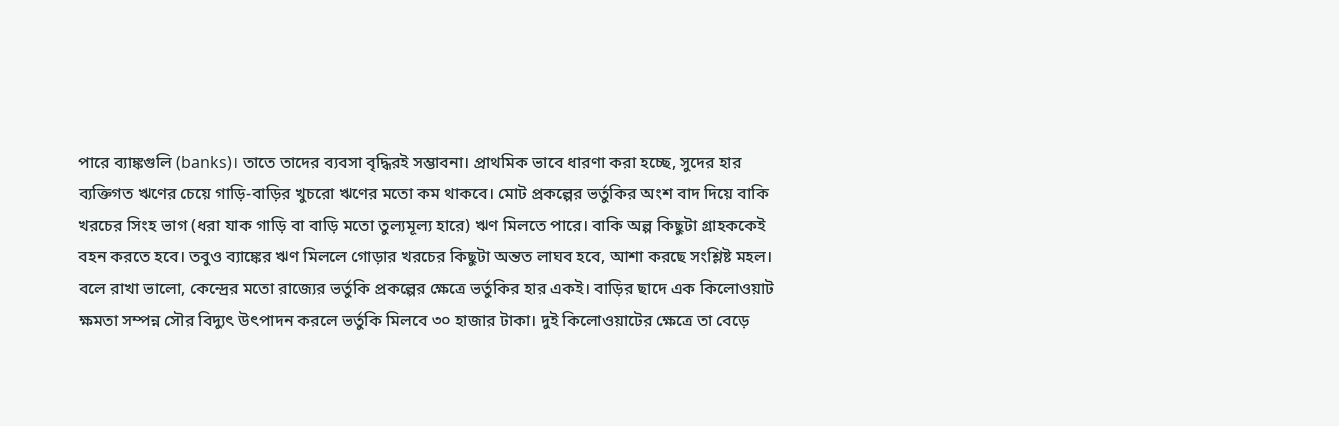পারে ব্যাঙ্কগুলি (banks)। তাতে তাদের ব্যবসা বৃদ্ধিরই সম্ভাবনা। প্রাথমিক ভাবে ধারণা করা হচ্ছে, সুদের হার ব্যক্তিগত ঋণের চেয়ে গাড়ি-বাড়ির খুচরো ঋণের মতো কম থাকবে। মোট প্রকল্পের ভর্তুকির অংশ বাদ দিয়ে বাকি খরচের সিংহ ভাগ (ধরা যাক গাড়ি বা বাড়ি মতো তুল্যমূল্য হারে) ঋণ মিলতে পারে। বাকি অল্প কিছুটা গ্রাহককেই বহন করতে হবে। তবুও ব্যাঙ্কের ঋণ মিললে গোড়ার খরচের কিছুটা অন্তত লাঘব হবে, আশা করছে সংশ্লিষ্ট মহল।
বলে রাখা ভালো, কেন্দ্রের মতো রাজ্যের ভর্তুকি প্রকল্পের ক্ষেত্রে ভর্তুকির হার একই। বাড়ির ছাদে এক কিলোওয়াট ক্ষমতা সম্পন্ন সৌর বিদ্যুৎ উৎপাদন করলে ভর্তুকি মিলবে ৩০ হাজার টাকা। দুই কিলোওয়াটের ক্ষেত্রে তা বেড়ে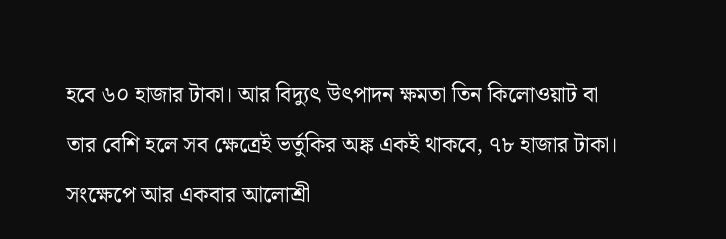হবে ৬০ হাজার টাকা। আর বিদ্যুৎ উৎপাদন ক্ষমতা তিন কিলোওয়াট বা তার বেশি হলে সব ক্ষেত্রেই ভর্তুকির অঙ্ক একই থাকবে, ৭৮ হাজার টাকা।
সংক্ষেপে আর একবার আলোশ্রী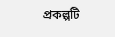প্রকল্পটি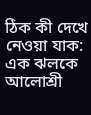ঠিক কী দেখে নেওয়া যাক:
এক ঝলকে আলোশ্রী